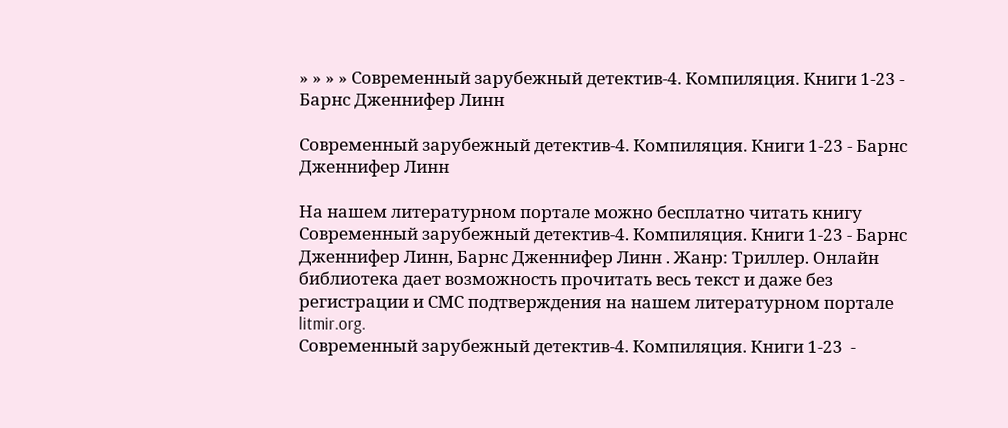» » » » Современный зарубежный детектив-4. Компиляция. Книги 1-23 - Барнс Дженнифер Линн

Современный зарубежный детектив-4. Компиляция. Книги 1-23 - Барнс Дженнифер Линн

На нашем литературном портале можно бесплатно читать книгу Современный зарубежный детектив-4. Компиляция. Книги 1-23 - Барнс Дженнифер Линн, Барнс Дженнифер Линн . Жанр: Триллер. Онлайн библиотека дает возможность прочитать весь текст и даже без регистрации и СМС подтверждения на нашем литературном портале litmir.org.
Современный зарубежный детектив-4. Компиляция. Книги 1-23  -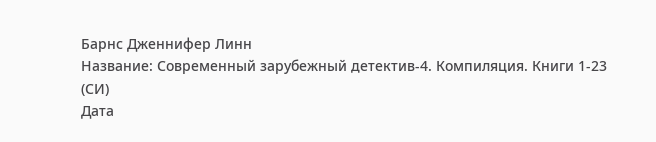Барнс Дженнифер Линн
Название: Современный зарубежный детектив-4. Компиляция. Книги 1-23 (СИ)
Дата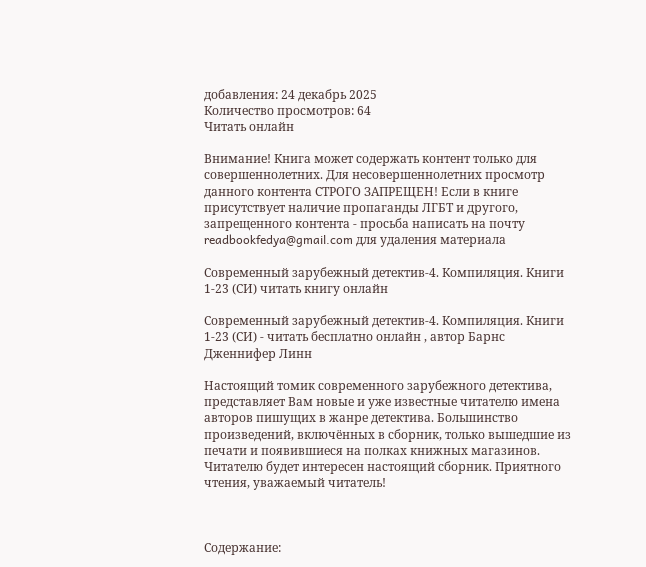добавления: 24 декабрь 2025
Количество просмотров: 64
Читать онлайн

Внимание! Книга может содержать контент только для совершеннолетних. Для несовершеннолетних просмотр данного контента СТРОГО ЗАПРЕЩЕН! Если в книге присутствует наличие пропаганды ЛГБТ и другого, запрещенного контента - просьба написать на почту readbookfedya@gmail.com для удаления материала

Современный зарубежный детектив-4. Компиляция. Книги 1-23 (СИ) читать книгу онлайн

Современный зарубежный детектив-4. Компиляция. Книги 1-23 (СИ) - читать бесплатно онлайн , автор Барнс Дженнифер Линн

Настоящий томик современного зарубежного детектива, представляет Вам новые и уже известные читателю имена авторов пишущих в жанре детектива. Большинство произведений, включённых в сборник, только вышедшие из печати и появившиеся на полках книжных магазинов. Читателю будет интересен настоящий сборник. Приятного чтения, уважаемый читатель!



Содержание: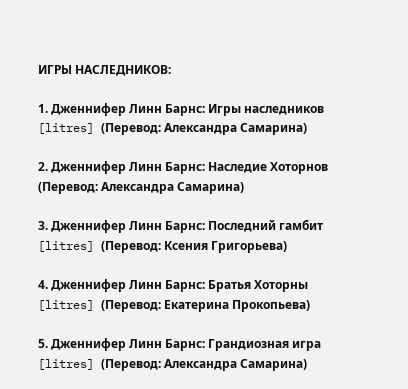ИГРЫ НАСЛЕДНИКОВ:

1. Дженнифер Линн Барнс: Игры наследников [litres] (Перевод: Александра Самарина)

2. Дженнифер Линн Барнс: Наследие Хоторнов (Перевод: Александра Самарина)

3. Дженнифер Линн Барнс: Последний гамбит [litres] (Перевод: Ксения Григорьева)

4. Дженнифер Линн Барнс: Братья Хоторны [litres] (Перевод: Екатерина Прокопьева)

5. Дженнифер Линн Барнс: Грандиозная игра [litres] (Перевод: Александра Самарина)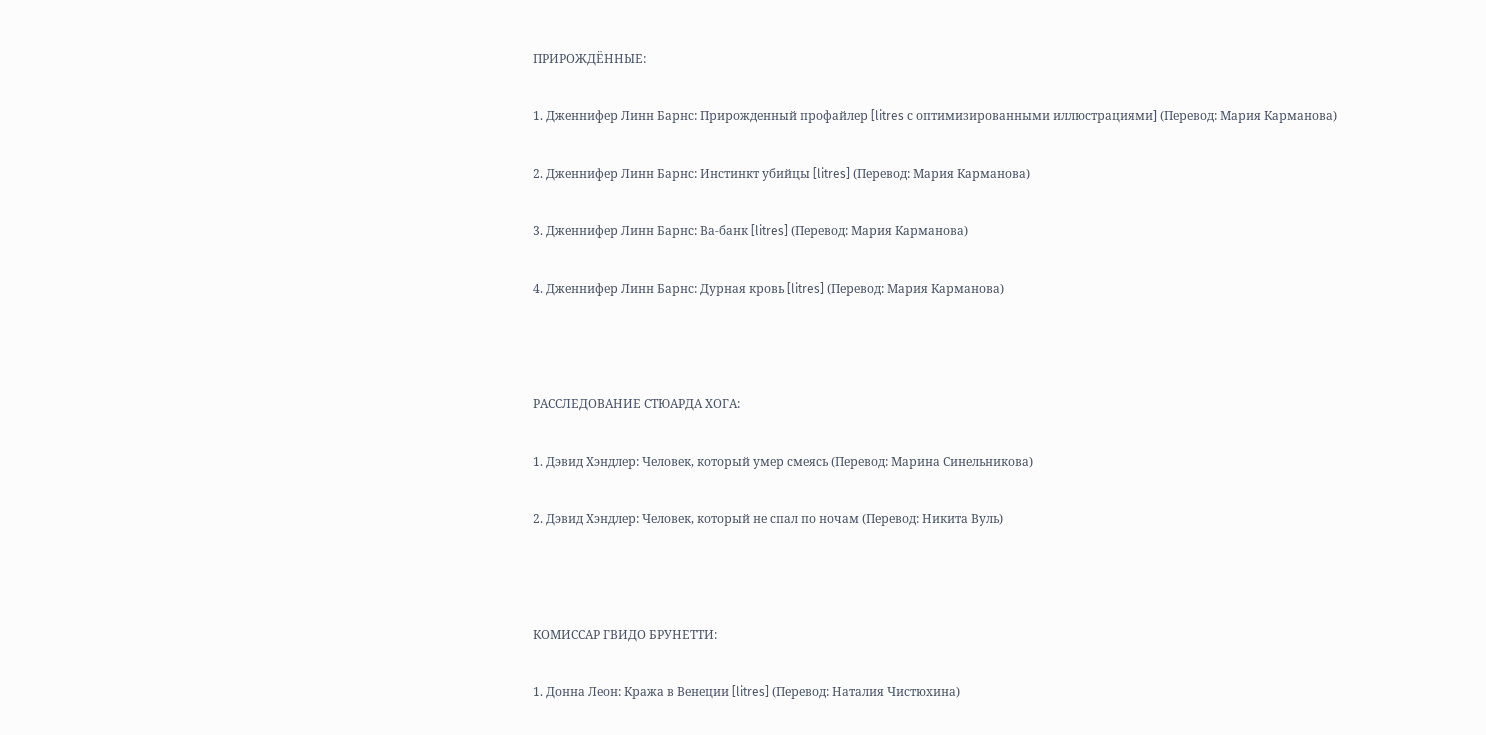ПРИРОЖДЁННЫЕ:

1. Дженнифер Линн Барнс: Прирожденный профайлер [litres с оптимизированными иллюстрациями] (Перевод: Мария Карманова)

2. Дженнифер Линн Барнс: Инстинкт убийцы [litres] (Перевод: Мария Карманова)

3. Дженнифер Линн Барнс: Ва-банк [litres] (Перевод: Мария Карманова)

4. Дженнифер Линн Барнс: Дурная кровь [litres] (Перевод: Мария Карманова)



РАССЛЕДОВАНИЕ СТЮАРДА ХОГА:

1. Дэвид Хэндлер: Человек, который умер смеясь (Перевод: Марина Синельникова)

2. Дэвид Хэндлер: Человек, который не спал по ночам (Перевод: Никита Вуль)



КОМИССАР ГВИДО БРУНЕТТИ:

1. Донна Леон: Кража в Венеции [litres] (Перевод: Наталия Чистюхина)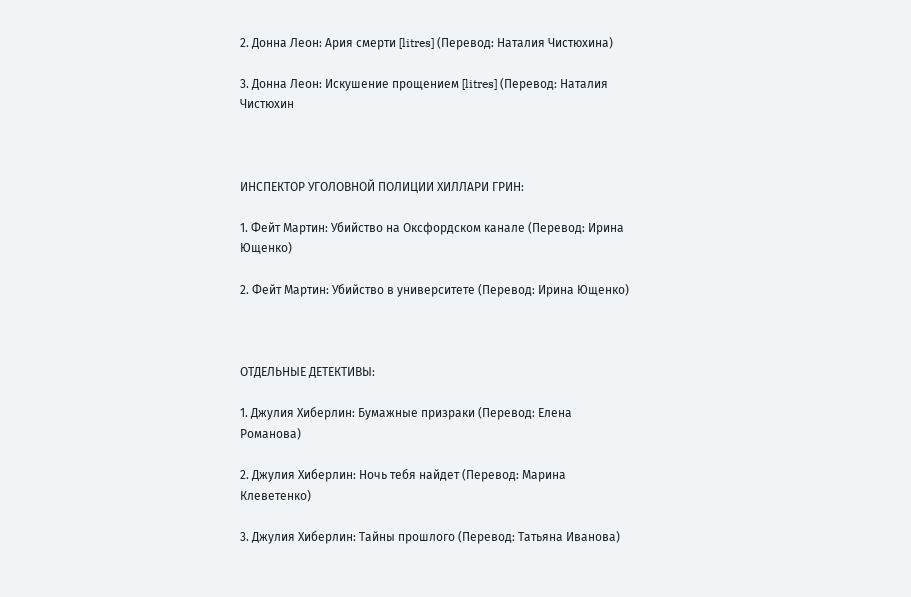2. Донна Леон: Ария смерти [litres] (Перевод: Наталия Чистюхина)

3. Донна Леон: Искушение прощением [litres] (Перевод: Наталия Чистюхин



ИНСПЕКТОР УГОЛОВНОЙ ПОЛИЦИИ ХИЛЛАРИ ГРИН:

1. Фейт Мартин: Убийство на Оксфордском канале (Перевод: Ирина Ющенко)

2. Фейт Мартин: Убийство в университете (Перевод: Ирина Ющенко)



ОТДЕЛЬНЫЕ ДЕТЕКТИВЫ:

1. Джулия Хиберлин: Бумажные призраки (Перевод: Елена Романова)

2. Джулия Хиберлин: Ночь тебя найдет (Перевод: Марина Клеветенко)

3. Джулия Хиберлин: Тайны прошлого (Перевод: Татьяна Иванова)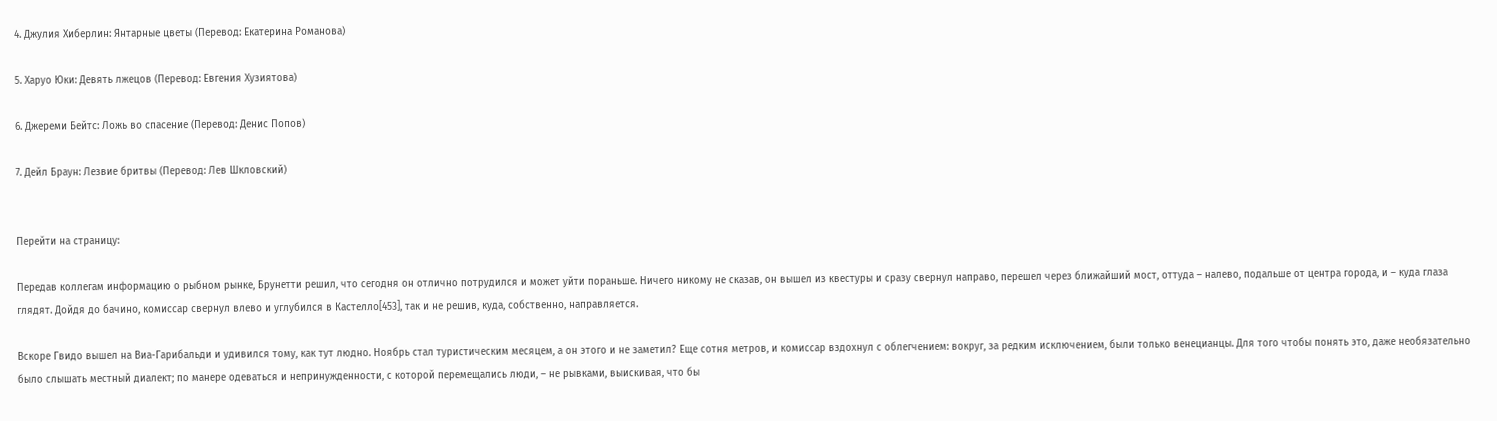4. Джулия Хиберлин: Янтарные цветы (Перевод: Екатерина Романова)

5. Харуо Юки: Девять лжецов (Перевод: Евгения Хузиятова)

6. Джереми Бейтс: Ложь во спасение (Перевод: Денис Попов)

7. Дейл Браун: Лезвие бритвы (Перевод: Лев Шкловский)


Перейти на страницу:

Передав коллегам информацию о рыбном рынке, Брунетти решил, что сегодня он отлично потрудился и может уйти пораньше. Ничего никому не сказав, он вышел из квестуры и сразу свернул направо, перешел через ближайший мост, оттуда – налево, подальше от центра города, и – куда глаза глядят. Дойдя до бачино, комиссар свернул влево и углубился в Кастелло[453], так и не решив, куда, собственно, направляется.

Вскоре Гвидо вышел на Виа-Гарибальди и удивился тому, как тут людно. Ноябрь стал туристическим месяцем, а он этого и не заметил? Еще сотня метров, и комиссар вздохнул с облегчением: вокруг, за редким исключением, были только венецианцы. Для того чтобы понять это, даже необязательно было слышать местный диалект; по манере одеваться и непринужденности, с которой перемещались люди, – не рывками, выискивая, что бы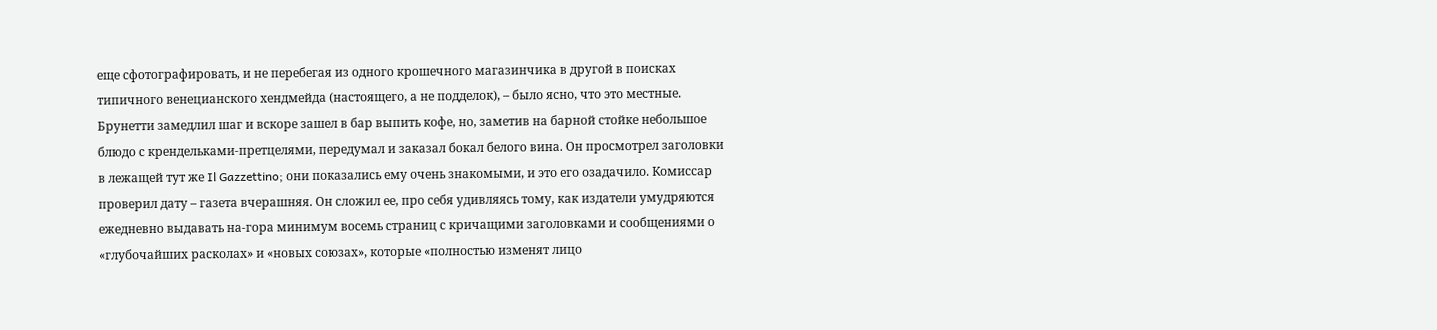еще сфотографировать, и не перебегая из одного крошечного магазинчика в другой в поисках типичного венецианского хендмейда (настоящего, а не подделок), – было ясно, что это местные. Брунетти замедлил шаг и вскоре зашел в бар выпить кофе, но, заметив на барной стойке небольшое блюдо с крендельками-претцелями, передумал и заказал бокал белого вина. Он просмотрел заголовки в лежащей тут же Il Gazzettino; они показались ему очень знакомыми, и это его озадачило. Комиссар проверил дату – газета вчерашняя. Он сложил ее, про себя удивляясь тому, как издатели умудряются ежедневно выдавать на-гора минимум восемь страниц с кричащими заголовками и сообщениями о «глубочайших расколах» и «новых союзах», которые «полностью изменят лицо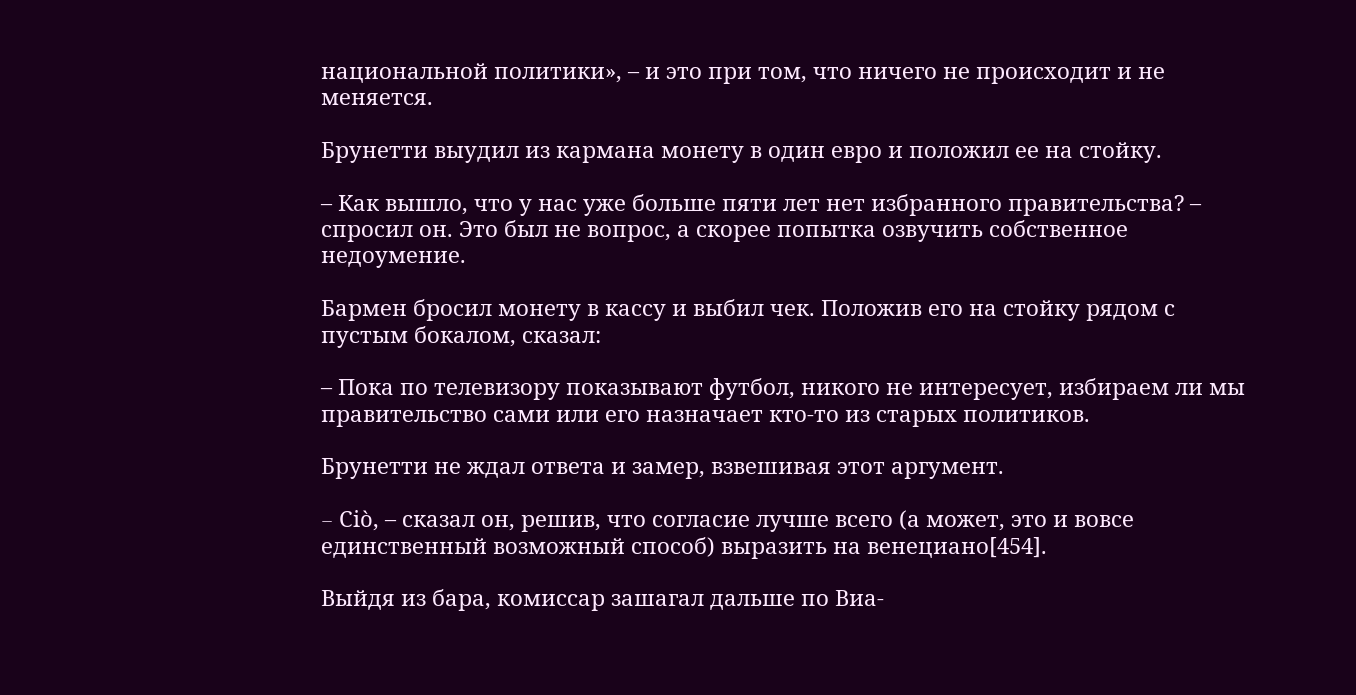национальной политики», – и это при том, что ничего не происходит и не меняется.

Брунетти выудил из кармана монету в один евро и положил ее на стойку.

– Как вышло, что у нас уже больше пяти лет нет избранного правительства? – спросил он. Это был не вопрос, а скорее попытка озвучить собственное недоумение.

Бармен бросил монету в кассу и выбил чек. Положив его на стойку рядом с пустым бокалом, сказал:

– Пока по телевизору показывают футбол, никого не интересует, избираем ли мы правительство сами или его назначает кто-то из старых политиков.

Брунетти не ждал ответа и замер, взвешивая этот аргумент.

– Ciò, – сказал он, решив, что согласие лучше всего (а может, это и вовсе единственный возможный способ) выразить на венециано[454].

Выйдя из бара, комиссар зашагал дальше по Виа-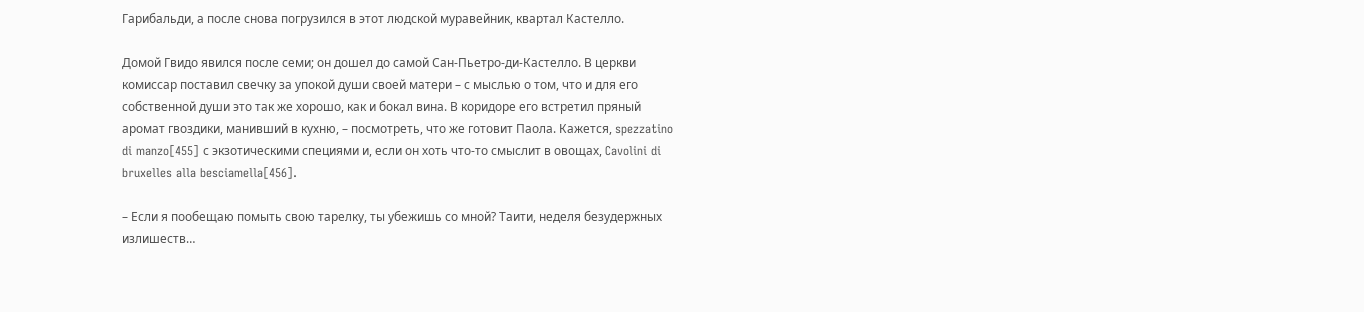Гарибальди, а после снова погрузился в этот людской муравейник, квартал Кастелло.

Домой Гвидо явился после семи; он дошел до самой Сан-Пьетро-ди-Кастелло. В церкви комиссар поставил свечку за упокой души своей матери – с мыслью о том, что и для его собственной души это так же хорошо, как и бокал вина. В коридоре его встретил пряный аромат гвоздики, манивший в кухню, – посмотреть, что же готовит Паола. Кажется, spezzatino di manzo[455] с экзотическими специями и, если он хоть что-то смыслит в овощах, Cavolini di bruxelles alla besciamella[456].

– Если я пообещаю помыть свою тарелку, ты убежишь со мной? Таити, неделя безудержных излишеств…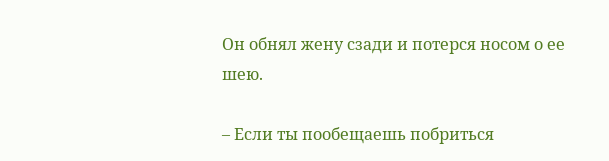Он обнял жену сзади и потерся носом о ее шею.

– Если ты пообещаешь побриться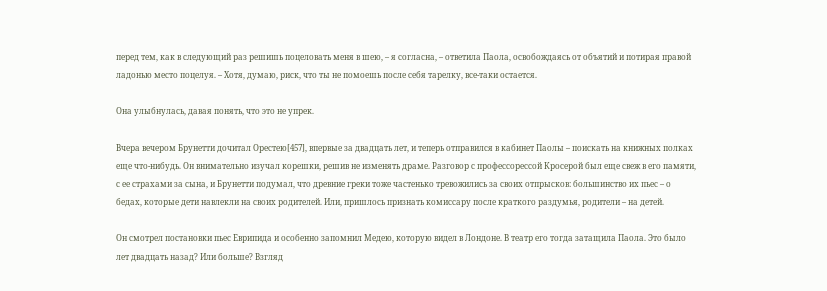перед тем, как в следующий раз решишь поцеловать меня в шею, – я согласна, – ответила Паола, освобождаясь от объятий и потирая правой ладонью место поцелуя. – Хотя, думаю, риск, что ты не помоешь после себя тарелку, все-таки остается.

Она улыбнулась, давая понять, что это не упрек.

Вчера вечером Брунетти дочитал Орестею[457], впервые за двадцать лет, и теперь отправился в кабинет Паолы – поискать на книжных полках еще что-нибудь. Он внимательно изучал корешки, решив не изменять драме. Разговор с профессорессой Кросерой был еще свеж в его памяти, с ее страхами за сына, и Брунетти подумал, что древние греки тоже частенько тревожились за своих отпрысков: большинство их пьес – о бедах, которые дети навлекли на своих родителей. Или, пришлось признать комиссару после краткого раздумья, родители – на детей.

Он смотрел постановки пьес Еврипида и особенно запомнил Медею, которую видел в Лондоне. В театр его тогда затащила Паола. Это было лет двадцать назад? Или больше? Взгляд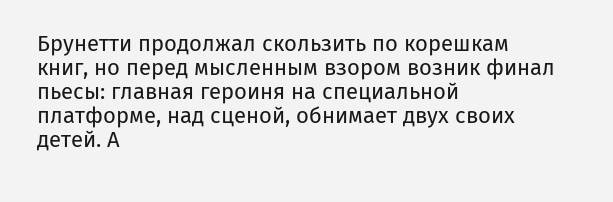Брунетти продолжал скользить по корешкам книг, но перед мысленным взором возник финал пьесы: главная героиня на специальной платформе, над сценой, обнимает двух своих детей. А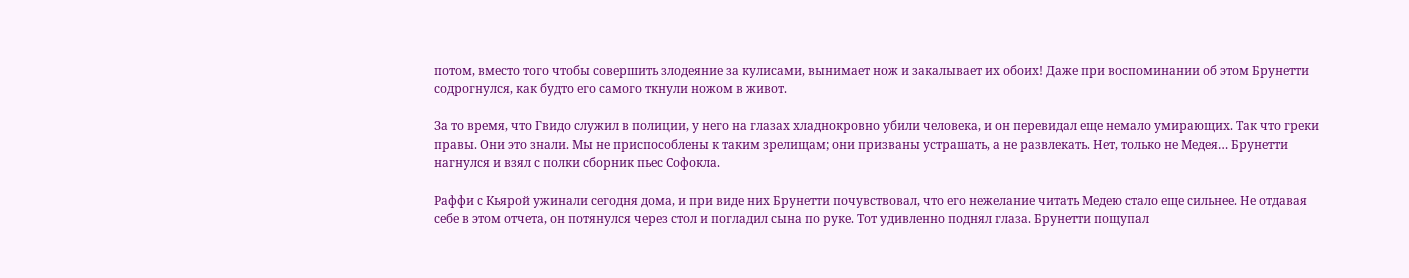потом, вместо того чтобы совершить злодеяние за кулисами, вынимает нож и закалывает их обоих! Даже при воспоминании об этом Брунетти содрогнулся, как будто его самого ткнули ножом в живот.

За то время, что Гвидо служил в полиции, у него на глазах хладнокровно убили человека, и он перевидал еще немало умирающих. Так что греки правы. Они это знали. Мы не приспособлены к таким зрелищам; они призваны устрашать, а не развлекать. Нет, только не Медея… Брунетти нагнулся и взял с полки сборник пьес Софокла.

Раффи с Кьярой ужинали сегодня дома, и при виде них Брунетти почувствовал, что его нежелание читать Медею стало еще сильнее. Не отдавая себе в этом отчета, он потянулся через стол и погладил сына по руке. Тот удивленно поднял глаза. Брунетти пощупал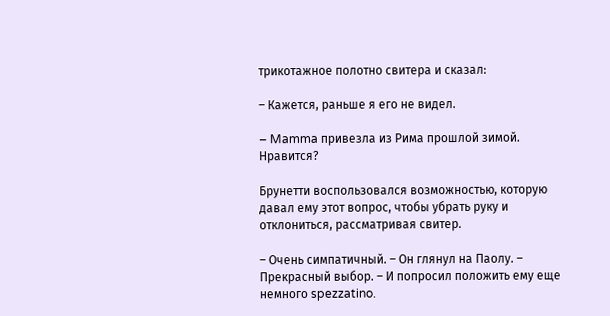трикотажное полотно свитера и сказал:

– Кажется, раньше я его не видел.

– Mamma привезла из Рима прошлой зимой. Нравится?

Брунетти воспользовался возможностью, которую давал ему этот вопрос, чтобы убрать руку и отклониться, рассматривая свитер.

– Очень симпатичный. – Он глянул на Паолу. – Прекрасный выбор. – И попросил положить ему еще немного spezzatino.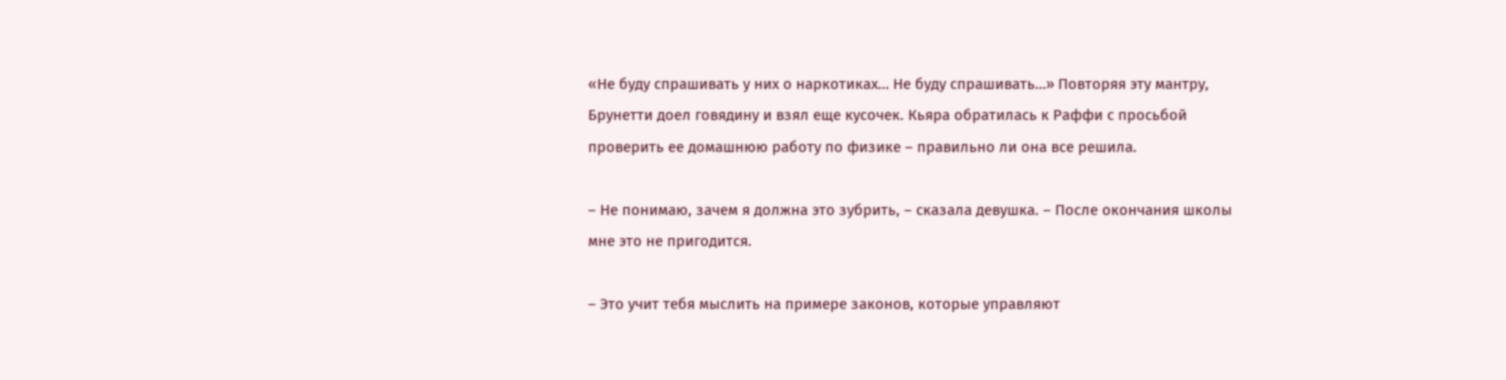«Не буду спрашивать у них о наркотиках… Не буду спрашивать…» Повторяя эту мантру, Брунетти доел говядину и взял еще кусочек. Кьяра обратилась к Раффи с просьбой проверить ее домашнюю работу по физике – правильно ли она все решила.

– Не понимаю, зачем я должна это зубрить, – сказала девушка. – После окончания школы мне это не пригодится.

– Это учит тебя мыслить на примере законов, которые управляют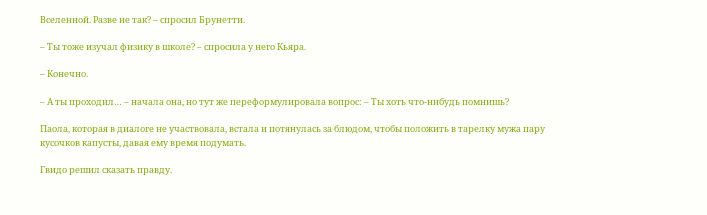Вселенной. Разве не так? – спросил Брунетти.

– Ты тоже изучал физику в школе? – спросила у него Кьяра.

– Конечно.

– А ты проходил… – начала она, но тут же переформулировала вопрос: – Ты хоть что-нибудь помнишь?

Паола, которая в диалоге не участвовала, встала и потянулась за блюдом, чтобы положить в тарелку мужа пару кусочков капусты, давая ему время подумать.

Гвидо решил сказать правду.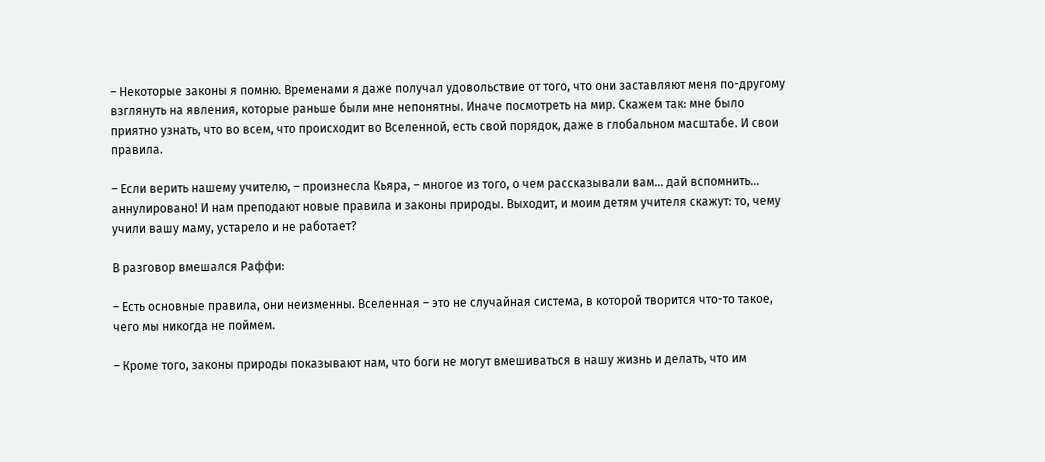– Некоторые законы я помню. Временами я даже получал удовольствие от того, что они заставляют меня по-другому взглянуть на явления, которые раньше были мне непонятны. Иначе посмотреть на мир. Скажем так: мне было приятно узнать, что во всем, что происходит во Вселенной, есть свой порядок, даже в глобальном масштабе. И свои правила.

– Если верить нашему учителю, – произнесла Кьяра, – многое из того, о чем рассказывали вам… дай вспомнить… аннулировано! И нам преподают новые правила и законы природы. Выходит, и моим детям учителя скажут: то, чему учили вашу маму, устарело и не работает?

В разговор вмешался Раффи:

– Есть основные правила, они неизменны. Вселенная – это не случайная система, в которой творится что-то такое, чего мы никогда не поймем.

– Кроме того, законы природы показывают нам, что боги не могут вмешиваться в нашу жизнь и делать, что им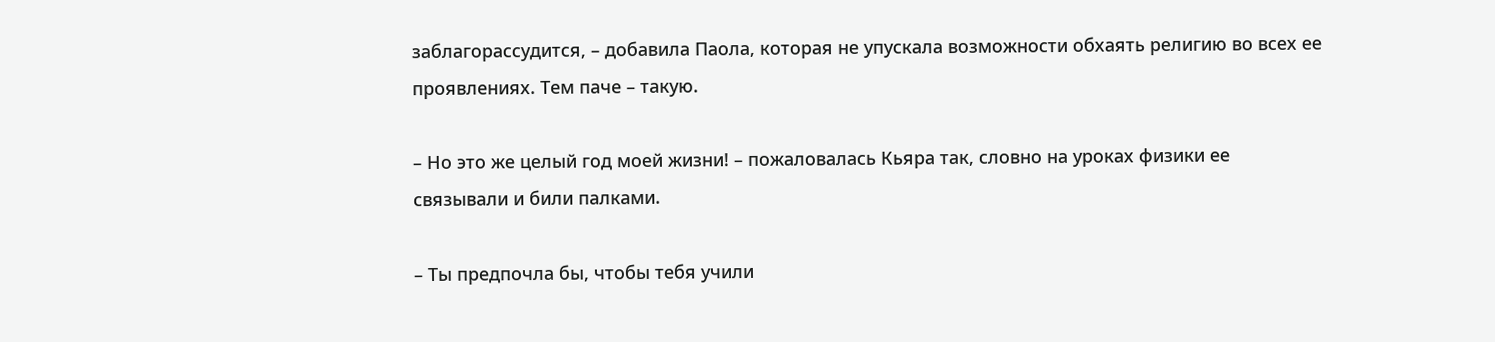заблагорассудится, – добавила Паола, которая не упускала возможности обхаять религию во всех ее проявлениях. Тем паче – такую.

– Но это же целый год моей жизни! – пожаловалась Кьяра так, словно на уроках физики ее связывали и били палками.

– Ты предпочла бы, чтобы тебя учили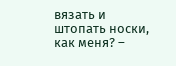вязать и штопать носки, как меня? –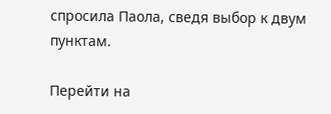спросила Паола, сведя выбор к двум пунктам.

Перейти на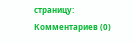страницу:
Комментариев (0)